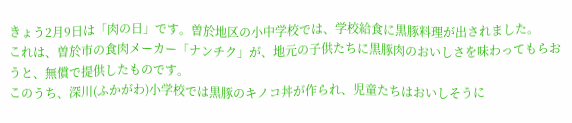きょう2月9日は「肉の日」です。曽於地区の小中学校では、学校給食に黒豚料理が出されました。
これは、曽於市の食肉メーカー「ナンチク」が、地元の子供たちに黒豚肉のおいしさを味わってもらおうと、無償で提供したものです。
このうち、深川(ふかがわ)小学校では黒豚のキノコ丼が作られ、児童たちはおいしそうに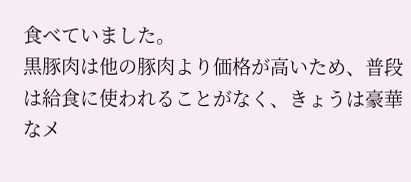食べていました。
黒豚肉は他の豚肉より価格が高いため、普段は給食に使われることがなく、きょうは豪華なメ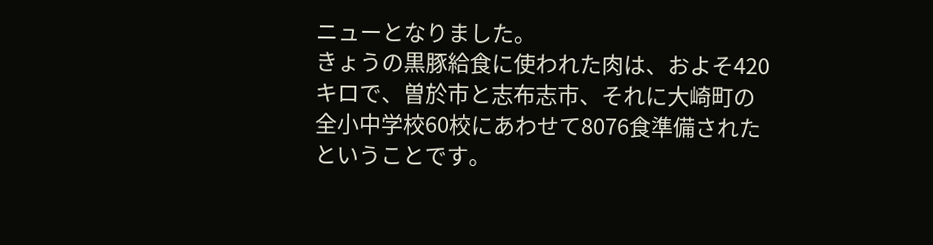ニューとなりました。
きょうの黒豚給食に使われた肉は、およそ420キロで、曽於市と志布志市、それに大崎町の全小中学校60校にあわせて8076食準備されたということです。